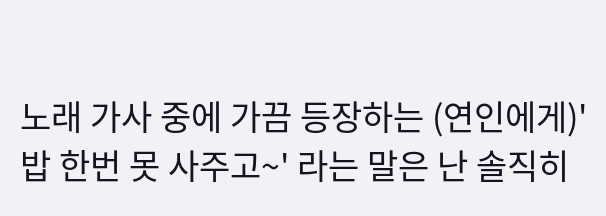노래 가사 중에 가끔 등장하는 (연인에게)'밥 한번 못 사주고~' 라는 말은 난 솔직히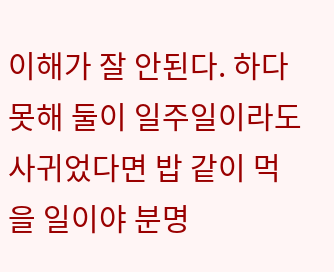이해가 잘 안된다. 하다못해 둘이 일주일이라도 사귀었다면 밥 같이 먹을 일이야 분명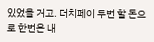있었을 거고. 더치페이 두번 할 돈으로 한번은 내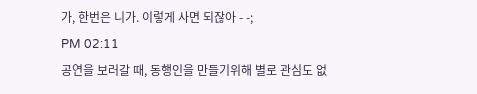가, 한번은 니가. 이렇게 사면 되잖아 - -;
PM 02:11
공연을 보러갈 때, 동행인을 만들기위해 별로 관심도 없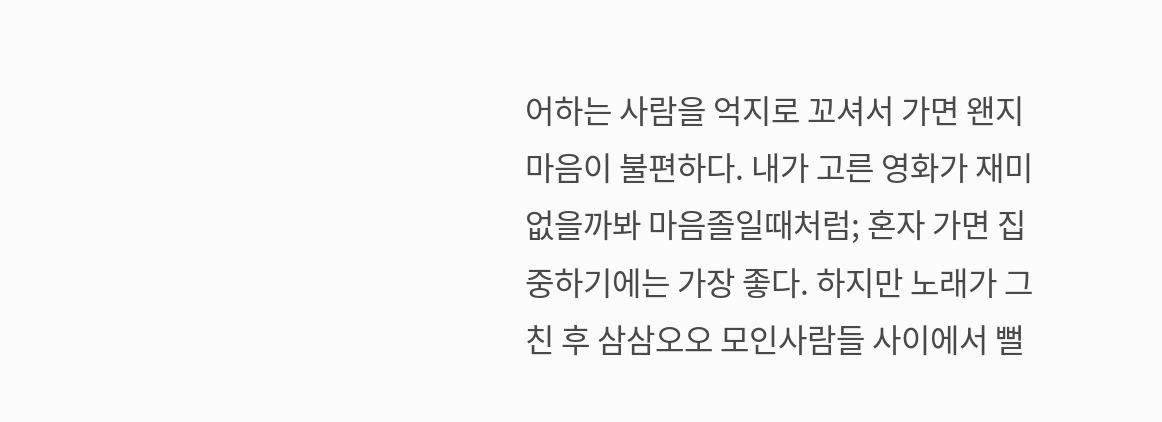어하는 사람을 억지로 꼬셔서 가면 왠지 마음이 불편하다. 내가 고른 영화가 재미없을까봐 마음졸일때처럼; 혼자 가면 집중하기에는 가장 좋다. 하지만 노래가 그친 후 삼삼오오 모인사람들 사이에서 뻘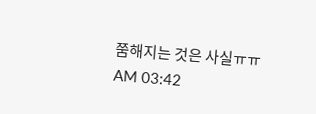쭘해지는 것은 사실ㅠㅠ
AM 03:42